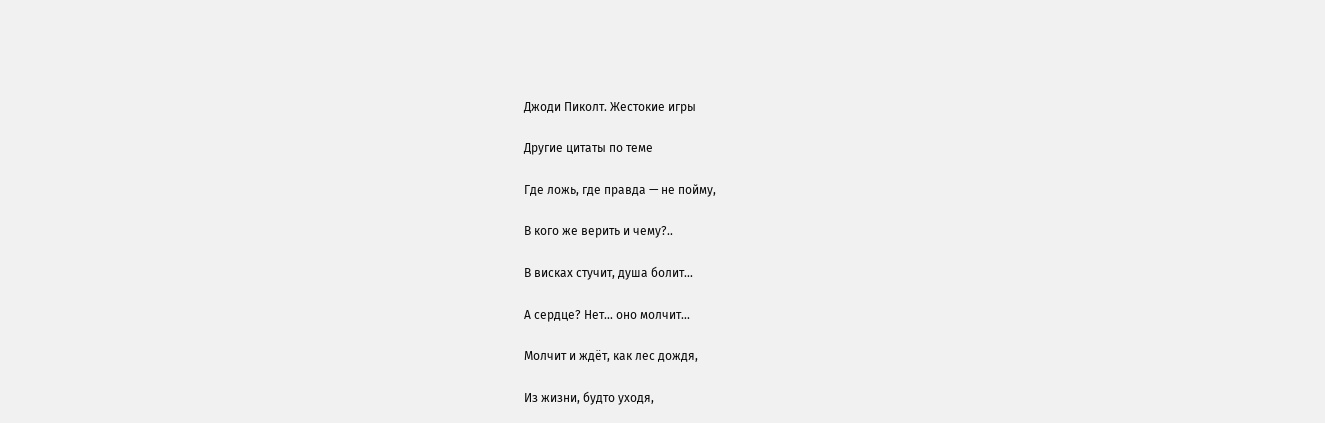Джоди Пиколт. Жестокие игры

Другие цитаты по теме

Где ложь, где правда — не пойму,

В кого же верить и чему?..

В висках стучит, душа болит...

А сердце? Нет... оно молчит...

Молчит и ждёт, как лес дождя,

Из жизни, будто уходя,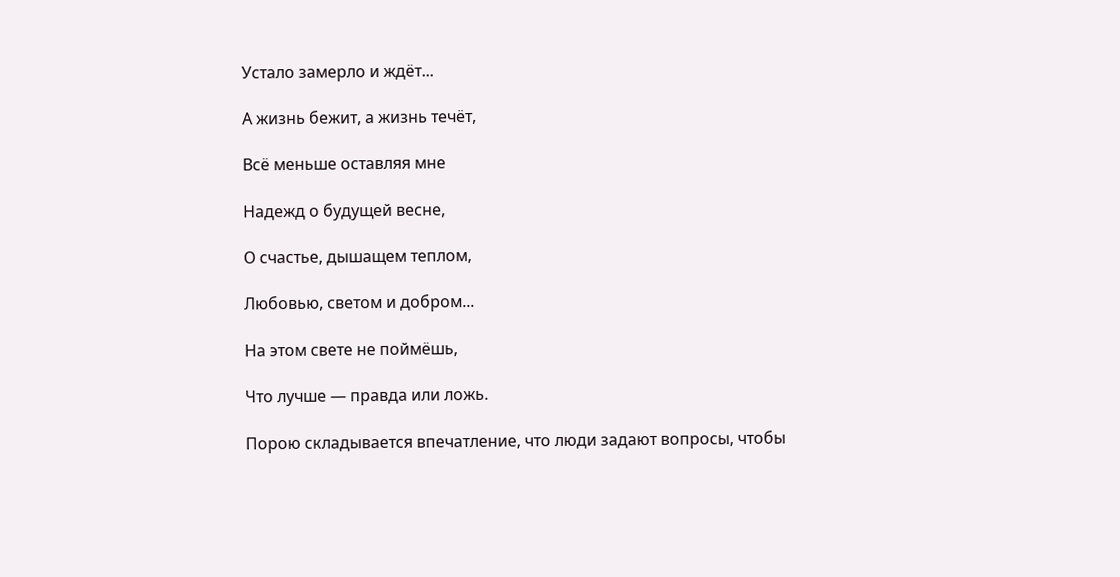Устало замерло и ждёт...

А жизнь бежит, а жизнь течёт,

Всё меньше оставляя мне

Надежд о будущей весне,

О счастье, дышащем теплом,

Любовью, светом и добром...

На этом свете не поймёшь,

Что лучше — правда или ложь.

Порою складывается впечатление, что люди задают вопросы, чтобы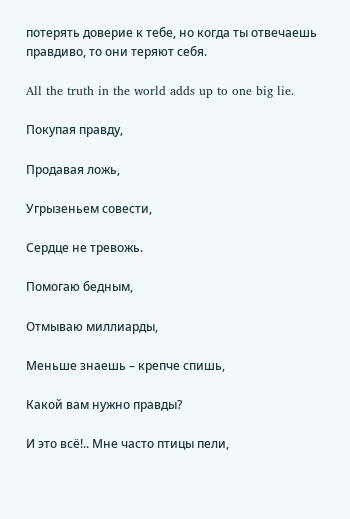потерять доверие к тебе, но когда ты отвечаешь правдиво, то они теряют себя.

All the truth in the world adds up to one big lie.

Покупая правду,

Продавая ложь,

Угрызеньем совести,

Сердце не тревожь.

Помогаю бедным,

Отмываю миллиарды,

Меньше знаешь – крепче спишь,

Какой вам нужно правды?

И это всё!.. Мне часто птицы пели,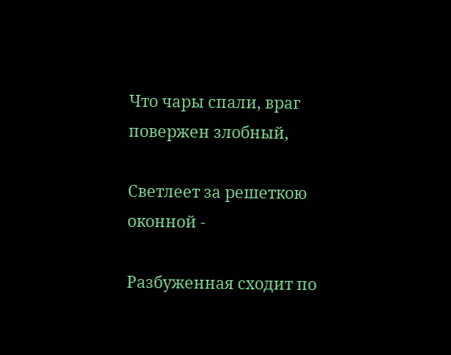Что чары спали, враг повержен злобный,

Светлеет за решеткою оконной -

Разбуженная сходит по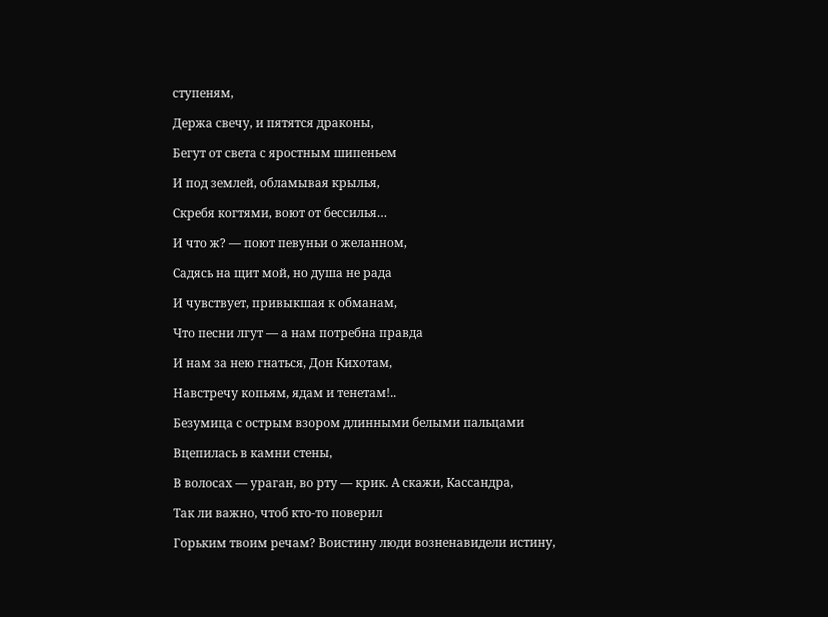ступеням,

Держа свечу, и пятятся драконы,

Бегут от света с яростным шипеньем

И под землей, обламывая крылья,

Скребя когтями, воют от бессилья…

И что ж? — поют певуньи о желанном,

Садясь на щит мой, но душа не рада

И чувствует, привыкшая к обманам,

Что песни лгут — а нам потребна правда

И нам за нею гнаться, Дон Кихотам,

Навстречу копьям, ядам и тенетам!..

Безумица с острым взором длинными белыми пальцами

Вцепилась в камни стены,

В волосах — ураган, во рту — крик. А скажи, Кассандра,

Так ли важно, чтоб кто-то поверил

Горьким твоим речам? Воистину люди возненавидели истину,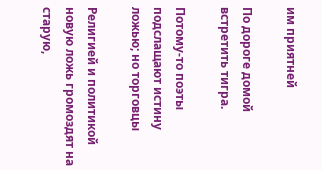им приятней

По дороге домой встретить тигра.

Потому-то поэты подслащают истину ложью; но торговцы

Религией и политикой новую ложь громоздят на старую,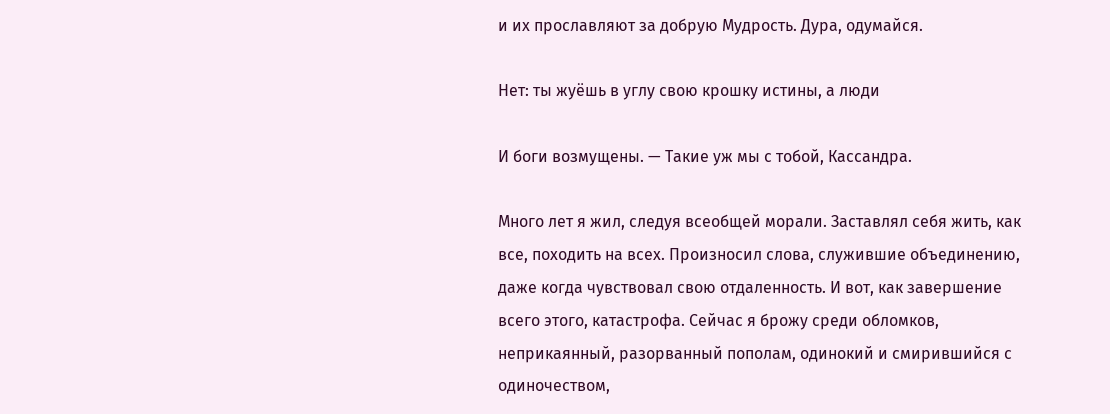и их прославляют за добрую Мудрость. Дура, одумайся.

Нет: ты жуёшь в углу свою крошку истины, а люди

И боги возмущены. — Такие уж мы с тобой, Кассандра.

Много лет я жил, следуя всеобщей морали. Заставлял себя жить, как все, походить на всех. Произносил слова, служившие объединению, даже когда чувствовал свою отдаленность. И вот, как завершение всего этого, катастрофа. Сейчас я брожу среди обломков, неприкаянный, разорванный пополам, одинокий и смирившийся с одиночеством,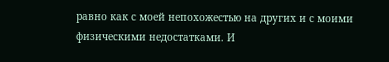равно как с моей непохожестью на других и с моими физическими недостатками. И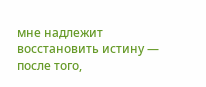мне надлежит восстановить истину — после того,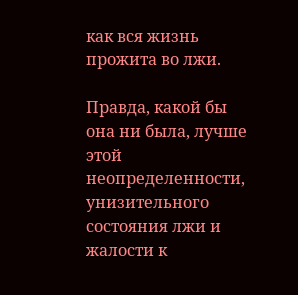как вся жизнь прожита во лжи.

Правда, какой бы она ни была, лучше этой неопределенности, унизительного состояния лжи и жалости к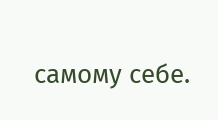самому себе.